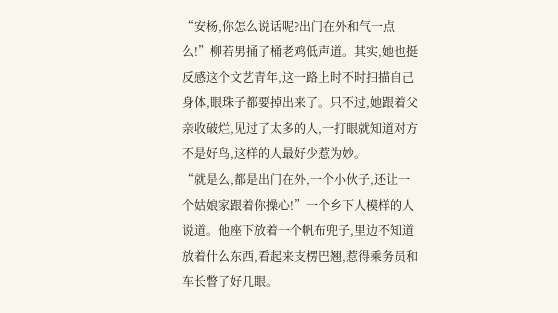“安杨,你怎么说话呢?出门在外和气一点么!”柳若男捅了桶老鸡低声道。其实,她也挺反感这个文艺青年,这一路上时不时扫描自己身体,眼珠子都要掉出来了。只不过,她跟着父亲收破烂,见过了太多的人,一打眼就知道对方不是好鸟,这样的人最好少惹为妙。
“就是么,都是出门在外,一个小伙子,还让一个姑娘家跟着你操心!”一个乡下人模样的人说道。他座下放着一个帆布兜子,里边不知道放着什么东西,看起来支楞巴翘,惹得乘务员和车长瞥了好几眼。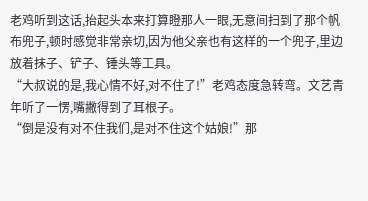老鸡听到这话,抬起头本来打算瞪那人一眼,无意间扫到了那个帆布兜子,顿时感觉非常亲切,因为他父亲也有这样的一个兜子,里边放着抹子、铲子、锤头等工具。
“大叔说的是,我心情不好,对不住了!”老鸡态度急转弯。文艺青年听了一愣,嘴撇得到了耳根子。
“倒是没有对不住我们,是对不住这个姑娘!”那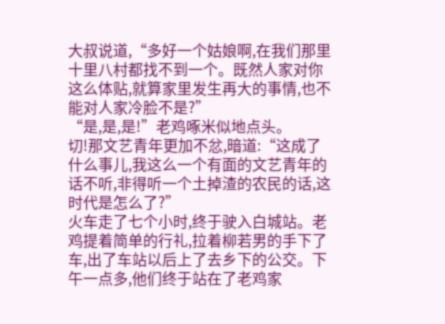大叔说道,“多好一个姑娘啊,在我们那里十里八村都找不到一个。既然人家对你这么体贴,就算家里发生再大的事情,也不能对人家冷脸不是?”
“是,是,是!”老鸡啄米似地点头。
切!那文艺青年更加不忿,暗道:“这成了什么事儿,我这么一个有面的文艺青年的话不听,非得听一个土掉渣的农民的话,这时代是怎么了?”
火车走了七个小时,终于驶入白城站。老鸡提着简单的行礼,拉着柳若男的手下了车,出了车站以后上了去乡下的公交。下午一点多,他们终于站在了老鸡家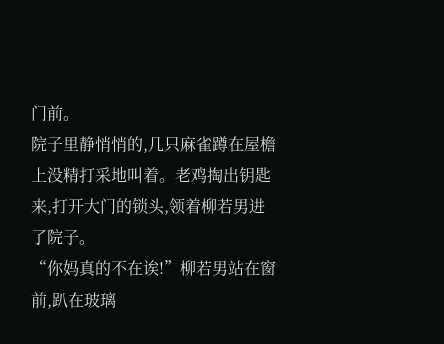门前。
院子里静悄悄的,几只麻雀蹲在屋檐上没精打采地叫着。老鸡掏出钥匙来,打开大门的锁头,领着柳若男进了院子。
“你妈真的不在诶!”柳若男站在窗前,趴在玻璃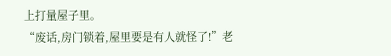上打量屋子里。
“废话,房门锁着,屋里要是有人就怪了!”老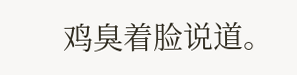鸡臭着脸说道。